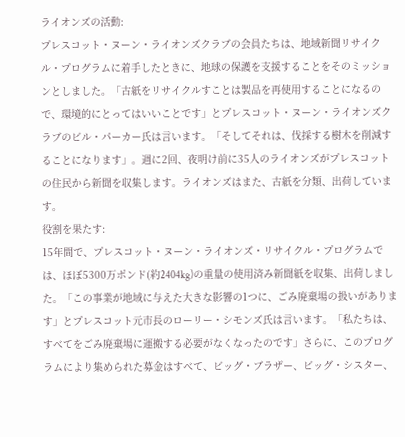ライオンズの活動:
プレスコット・ヌーン・ライオンズクラブの会員たちは、地域新聞リサイクル・プログラムに着手したときに、地球の保護を支援することをそのミッションとしました。「古紙をリサイクルすことは製品を再使用することになるので、環境的にとってはいいことです」とプレスコット・ヌーン・ライオンズクラブのビル・パーカー氏は言います。「そしてそれは、伐採する樹木を削減することになります」。週に2回、夜明け前に35人のライオンズがプレスコットの住民から新聞を収集します。ライオンズはまた、古紙を分類、出荷しています。
役割を果たす:
15年間で、プレスコット・ヌーン・ライオンズ・リサイクル・プログラムでは、ほぼ5300万ポンド(約2404kg)の重量の使用済み新聞紙を収集、出荷しました。「この事業が地域に与えた大きな影響の1つに、ごみ廃棄場の扱いがあります」とプレスコット元市長のローリー・シモンズ氏は言います。「私たちは、すべてをごみ廃棄場に運搬する必要がなくなったのです」さらに、このプログラムにより集められた募金はすべて、ビッグ・ブラザー、ビッグ・シスター、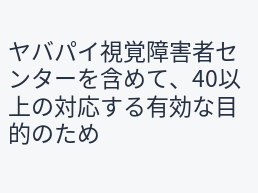ヤバパイ視覚障害者センターを含めて、40以上の対応する有効な目的のため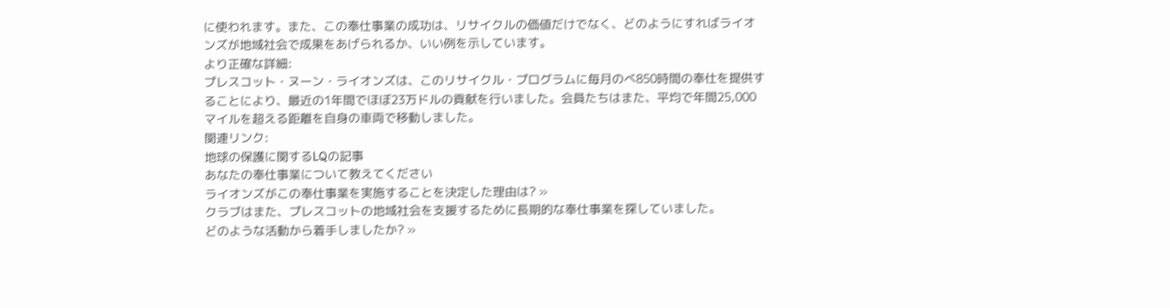に使われます。また、この奉仕事業の成功は、リサイクルの価値だけでなく、どのようにすればライオンズが地域社会で成果をあげられるか、いい例を示しています。
より正確な詳細:
プレスコット・ヌーン・ライオンズは、このリサイクル・プログラムに毎月のべ850時間の奉仕を提供することにより、最近の1年間でほぼ23万ドルの貢献を行いました。会員たちはまた、平均で年間25,000マイルを超える距離を自身の車両で移動しました。
関連リンク:
地球の保護に関するLQの記事
あなたの奉仕事業について教えてください
ライオンズがこの奉仕事業を実施することを決定した理由は? »
クラブはまた、プレスコットの地域社会を支援するために長期的な奉仕事業を探していました。
どのような活動から着手しましたか? »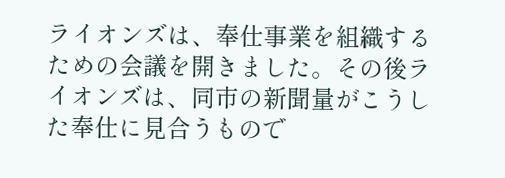ライオンズは、奉仕事業を組織するための会議を開きました。その後ライオンズは、同市の新聞量がこうした奉仕に見合うもので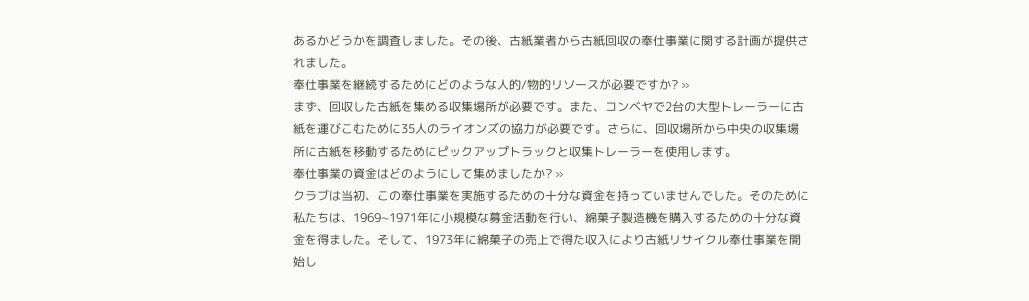あるかどうかを調査しました。その後、古紙業者から古紙回収の奉仕事業に関する計画が提供されました。
奉仕事業を継続するためにどのような人的/物的リソースが必要ですか? »
まず、回収した古紙を集める収集場所が必要です。また、コンベヤで2台の大型トレーラーに古紙を運びこむために35人のライオンズの協力が必要です。さらに、回収場所から中央の収集場所に古紙を移動するためにピックアップトラックと収集トレーラーを使用します。
奉仕事業の資金はどのようにして集めましたか? »
クラブは当初、この奉仕事業を実施するための十分な資金を持っていませんでした。そのために私たちは、1969~1971年に小規模な募金活動を行い、綿菓子製造機を購入するための十分な資金を得ました。そして、1973年に綿菓子の売上で得た収入により古紙リサイクル奉仕事業を開始し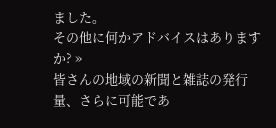ました。
その他に何かアドバイスはありますか? »
皆さんの地域の新聞と雑誌の発行量、さらに可能であ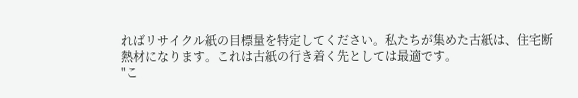ればリサイクル紙の目標量を特定してください。私たちが集めた古紙は、住宅断熱材になります。これは古紙の行き着く先としては最適です。
"こ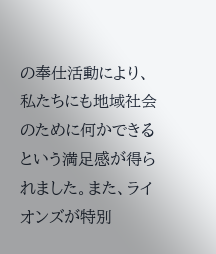の奉仕活動により、私たちにも地域社会のために何かできるという満足感が得られました。また、ライオンズが特別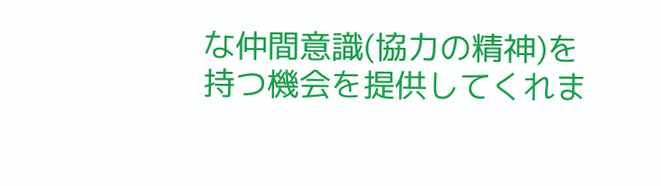な仲間意識(協力の精神)を持つ機会を提供してくれま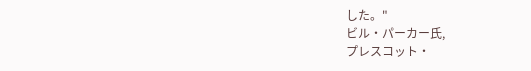した。"
ビル・パーカー氏,
プレスコット・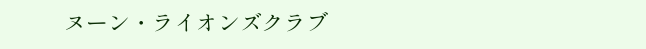ヌーン・ライオンズクラブ